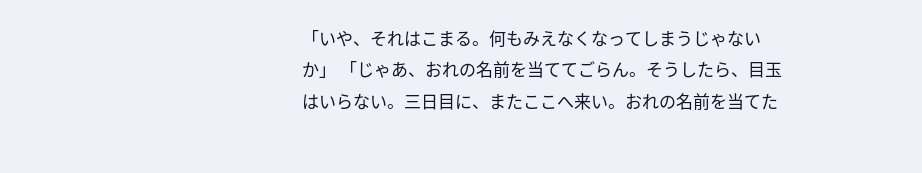「いや、それはこまる。何もみえなくなってしまうじゃないか」 「じゃあ、おれの名前を当ててごらん。そうしたら、目玉はいらない。三日目に、またここへ来い。おれの名前を当てた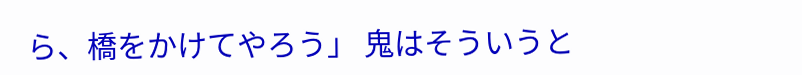ら、橋をかけてやろう」 鬼はそういうと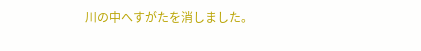川の中へすがたを消しました。